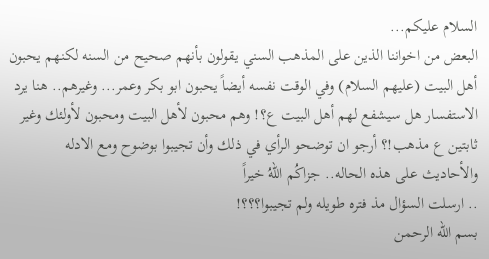السلام عليكم...
البعض من اخواننا الذين على المذهب السني يقولون بأنهم صحيح من السنه لكنهم يحبون أهل البيت (عليهم السلام) وفي الوقت نفسه أيضاً يحبون ابو بكر وعمر... وغيرهم.. هنا يرد الاستفسار هل سيشفع لهم أهل البيت ع؟! وهم محبون لأهل البيت ومحبون لأولئك وغير ثابتين ع مذهب!؟ أرجو ان توضحو الرأي في ذلك وأن تجيبوا بوضوح ومع الادله والأحاديث على هذه الحاله.. جزاكُم اللهُ خيراً
.. ارسلت السؤال مذ فتره طويله ولم تجيبوا؟؟؟!
بسم الله الرحمن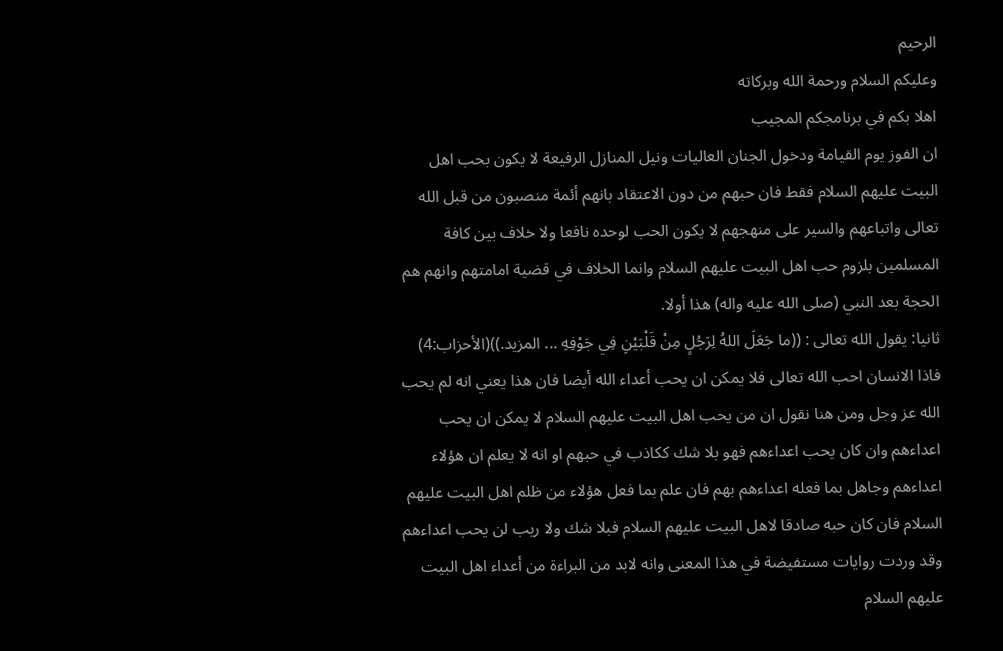الرحيم
وعليكم السلام ورحمة الله وبركاته
اهلا بكم في برنامجكم المجيب
ان الفوز يوم القيامة ودخول الجنان العاليات ونيل المنازل الرفيعة لا يكون بحب اهل البيت عليهم السلام فقط فان حبهم من دون الاعتقاد بانهم أئمة منصبون من قبل الله تعالى واتباعهم والسير على منهجهم لا يكون الحب لوحده نافعا ولا خلاف بين كافة المسلمين بلزوم حب اهل البيت عليهم السلام وانما الخلاف في قضية امامتهم وانهم هم الحجة بعد النبي (صلى الله عليه واله) هذا أولا.
ثانيا: يقول الله تعالى : ((ما جَعَلَ اللهُ لِرَجُلٍ مِنْ قَلْبَيْنِ فِي جَوْفِهِ ... المزید.))(الأحزاب:4) فاذا الانسان احب الله تعالى فلا يمكن ان يحب أعداء الله أيضا فان هذا يعني انه لم يحب الله عز وجل ومن هنا نقول ان من يحب اهل البيت عليهم السلام لا يمكن ان يحب اعداءهم وان كان يحب اعداءهم فهو بلا شك ككاذب في حبهم او انه لا يعلم ان هؤلاء اعداءهم وجاهل بما فعله اعداءهم بهم فان علم بما فعل هؤلاء من ظلم اهل البيت عليهم السلام فان كان حبه صادقا لاهل البيت عليهم السلام فبلا شك ولا ريب لن يحب اعداءهم وقد وردت روايات مستفيضة في هذا المعنى وانه لابد من البراءة من أعداء اهل البيت عليهم السلام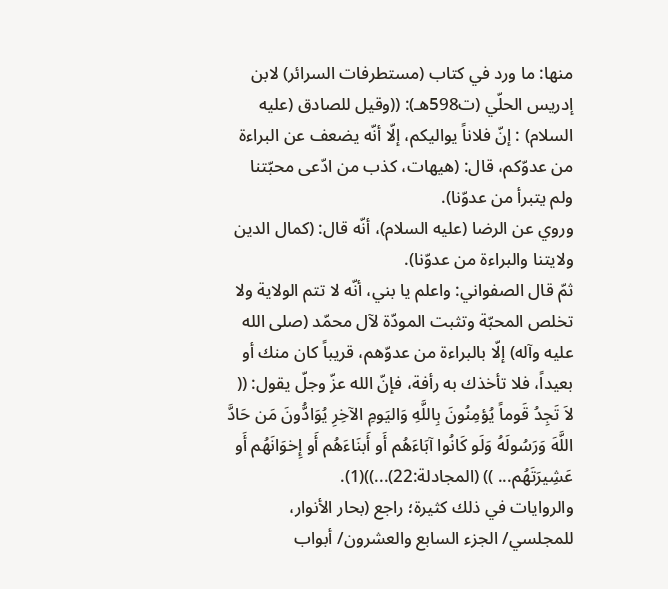منها: ما ورد في كتاب (مستطرفات السرائر) لابن إدريس الحلّي (ت598هـ): ((وقيل للصادق (عليه السلام) : إنّ فلاناً يواليكم، إلّا أنّه يضعف عن البراءة من عدوّكم، قال: (هيهات، كذب من ادّعى محبّتنا ولم يتبرأ من عدوّنا).
وروي عن الرضا (عليه السلام)، أنّه قال: (كمال الدين ولايتنا والبراءة من عدوّنا).
ثمّ قال الصفواني: واعلم يا بني، أنّه لا تتم الولاية ولا تخلص المحبّة وتثبت المودّة لآل محمّد (صلى الله عليه وآله) إلّا بالبراءة من عدوّهم، قريباً كان منك أو بعيداً، فلا تأخذك به رأفة، فإنّ الله عزّ وجلّ يقول: (( لاَ تَجِدُ قَوماً يُؤمِنُونَ بِاللَّهِ وَاليَومِ الآخِرِ يُوَادُّونَ مَن حَادَّ اللَّهَ وَرَسُولَهُ وَلَو كَانُوا آبَاءَهُم أَو أَبنَاءَهُم أَو إِخوَانَهُم أَو عَشِيرَتَهُم... )) (المجادلة:22)...))(1).
والروايات في ذلك كثيرة؛ راجع (بحار الأنوار، للمجلسي/ الجزء السابع والعشرون/ أبواب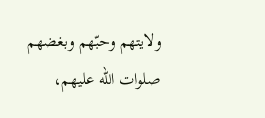ولايتهم وحبّهم وبغضهم صلوات الله عليهم،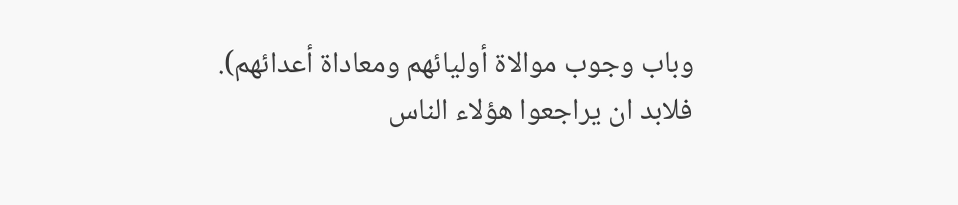وباب وجوب موالاة أوليائهم ومعاداة أعدائهم).
فلابد ان يراجعوا هؤلاء الناس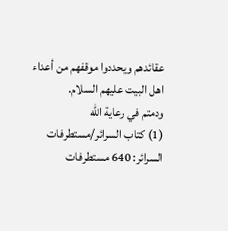عقائدهم ويحددوا موقفهم من أعداء اهل البيت عليهم السلام.
ودمتم في رعاية الله
(1) كتاب السرائر/مستطرفات السرائر: 640 مستطرفات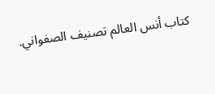كتاب أنس العالم تصنيف الصفواني.